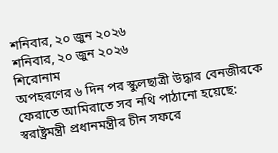শনিবার, ২০ জুন ২০২৬
শনিবার, ২০ জুন ২০২৬
শিরোনাম
অপহরণের ৬ দিন পর স্কুলছাত্রী উদ্ধার বেনজীরকে ফেরাতে আমিরাতে সব নথি পাঠানো হয়েছে: স্বরাষ্ট্রমন্ত্রী প্রধানমন্ত্রীর চীন সফরে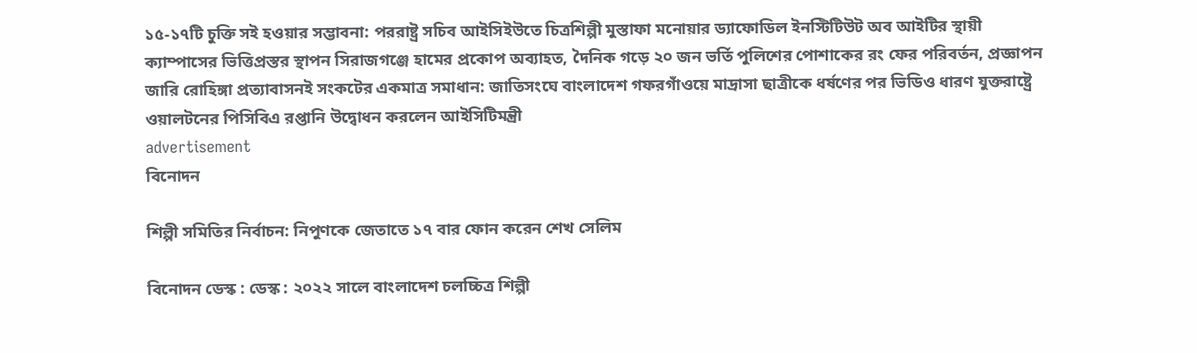১৫-১৭টি চুক্তি সই হওয়ার সম্ভাবনা: পররাষ্ট্র সচিব আইসিইউতে চিত্রশিল্পী মুস্তাফা মনোয়ার ড্যাফোডিল ইনস্টিটিউট অব আইটির স্থায়ী ক্যাম্পাসের ভিত্তিপ্রস্তর স্থাপন সিরাজগঞ্জে হামের প্রকোপ অব্যাহত, দৈনিক গড়ে ২০ জন ভর্তি পুলিশের পোশাকের রং ফের পরিবর্তন, প্রজ্ঞাপন জারি রোহিঙ্গা প্রত্যাবাসনই সংকটের একমাত্র সমাধান: জাতিসংঘে বাংলাদেশ গফরগাঁওয়ে মাদ্রাসা ছাত্রীকে ধর্ষণের পর ভিডিও ধারণ যুক্তরাষ্ট্রে ওয়ালটনের পিসিবিএ রপ্তানি উদ্বোধন করলেন আইসিটিমন্ত্রী
advertisement
বিনোদন

শিল্পী সমিতির নির্বাচন: নিপুণকে জেতাতে ১৭ বার ফোন করেন শেখ সেলিম

বিনোদন ডেস্ক : ডেস্ক : ২০২২ সালে বাংলাদেশ চলচ্চিত্র শিল্পী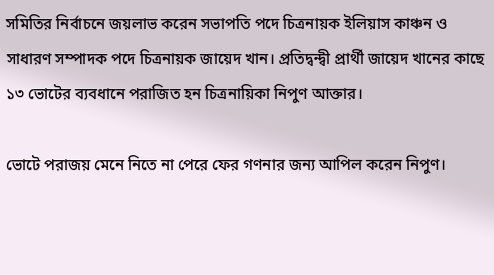সমিতির নির্বাচনে জয়লাভ করেন সভাপতি পদে চিত্রনায়ক ইলিয়াস কাঞ্চন ও সাধারণ সম্পাদক পদে চিত্রনায়ক জায়েদ খান। প্রতিদ্বন্দ্বী প্রার্থী জায়েদ খানের কাছে ১৩ ভোটের ব্যবধানে পরাজিত হন চিত্রনায়িকা নিপুণ আক্তার।

ভোটে পরাজয় মেনে নিতে না পেরে ফের গণনার জন্য আপিল করেন নিপুণ।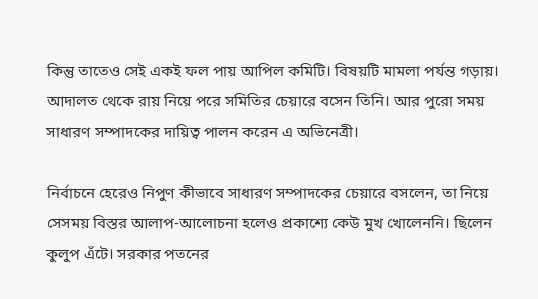কিন্তু তাতেও সেই একই ফল পায় আপিল কমিটি। বিষয়টি মামলা পর্যন্ত গড়ায়। আদালত থেকে রায় নিয়ে পরে সমিতির চেয়ারে বসেন তিনি। আর পুরো সময় সাধারণ সম্পাদকের দায়িত্ব পালন করেন এ অভিনেত্রী।

নির্বাচনে হেরেও নিপুণ কীভাবে সাধারণ সম্পাদকের চেয়ারে বসলেন, তা নিয়ে সেসময় বিস্তর আলাপ-আলোচনা হলেও প্রকাশ্যে কেউ মুখ খোলেননি। ছিলেন কুলুপ এঁটে। সরকার পতনের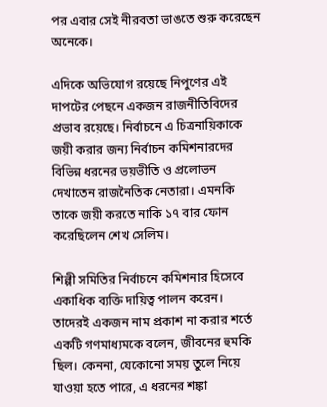পর এবার সেই নীরবতা ভাঙতে শুরু করেছেন অনেকে।

এদিকে অভিযোগ রয়েছে নিপুণের এই দাপটের পেছনে একজন রাজনীতিবিদের প্রভাব রয়েছে। নির্বাচনে এ চিত্রনায়িকাকে জয়ী করার জন্য নির্বাচন কমিশনারদের বিভিন্ন ধরনের ভয়ভীতি ও প্রলোভন দেখাতেন রাজনৈতিক নেতারা। এমনকি তাকে জয়ী করতে নাকি ১৭ বার ফোন করেছিলেন শেখ সেলিম।

শিল্পী সমিতির নির্বাচনে কমিশনার হিসেবে একাধিক ব্যক্তি দায়িত্ব পালন করেন। তাদেরই একজন নাম প্রকাশ না করার শর্তে একটি গণমাধ্যমকে বলেন, জীবনের হুমকি ছিল। কেননা, যেকোনো সময় তুলে নিয়ে যাওয়া হতে পারে, এ ধরনের শঙ্কা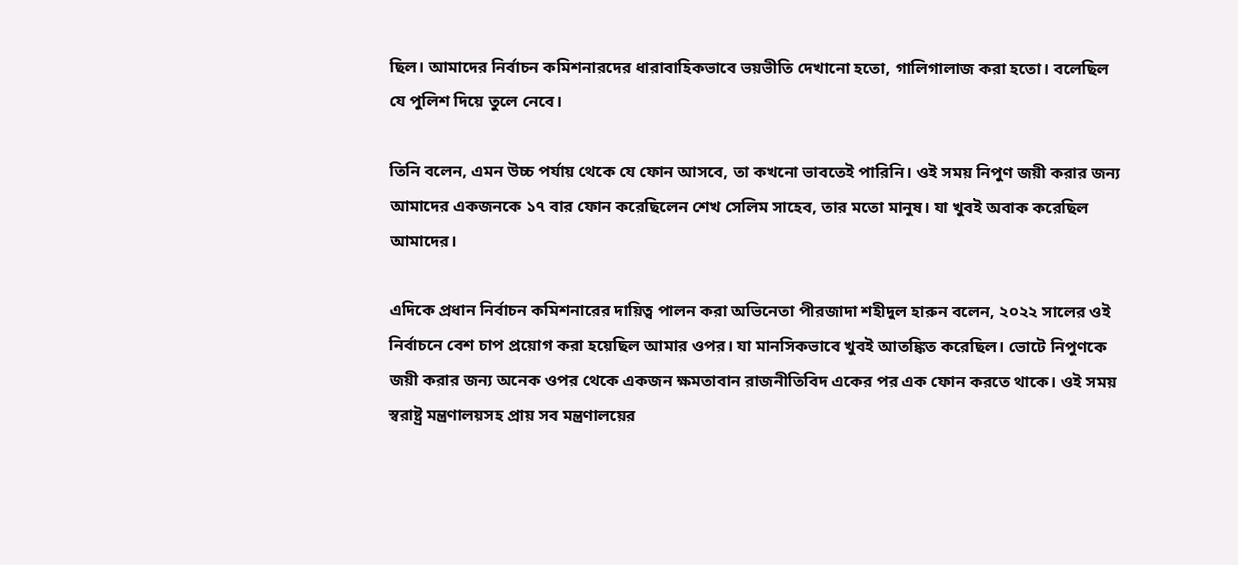ছিল। আমাদের নির্বাচন কমিশনারদের ধারাবাহিকভাবে ভয়ভীতি দেখানো হতো, গালিগালাজ করা হতো। বলেছিল যে পুলিশ দিয়ে তুলে নেবে।

তিনি বলেন, এমন উচ্চ পর্যায় থেকে যে ফোন আসবে, তা কখনো ভাবতেই পারিনি। ওই সময় নিপুণ জয়ী করার জন্য আমাদের একজনকে ১৭ বার ফোন করেছিলেন শেখ সেলিম সাহেব, তার মতো মানুষ। যা খুবই অবাক করেছিল আমাদের।

এদিকে প্রধান নির্বাচন কমিশনারের দায়িত্ব পালন করা অভিনেতা পীরজাদা শহীদুল হারুন বলেন, ২০২২ সালের ওই নির্বাচনে বেশ চাপ প্রয়োগ করা হয়েছিল আমার ওপর। যা মানসিকভাবে খুবই আতঙ্কিত করেছিল। ভোটে নিপুণকে জয়ী করার জন্য অনেক ওপর থেকে একজন ক্ষমতাবান রাজনীতিবিদ একের পর এক ফোন করতে থাকে। ওই সময় স্বরাষ্ট্র মন্ত্রণালয়সহ প্রায় সব মন্ত্রণালয়ের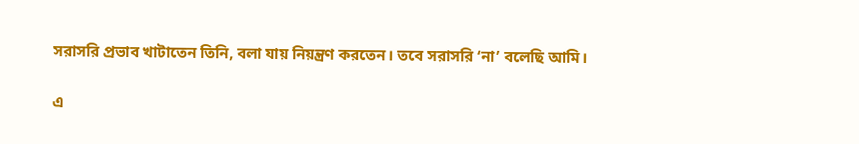সরাসরি প্রভাব খাটাতেন তিনি, বলা যায় নিয়ন্ত্রণ করতেন। তবে সরাসরি ‘না’ বলেছি আমি।

এ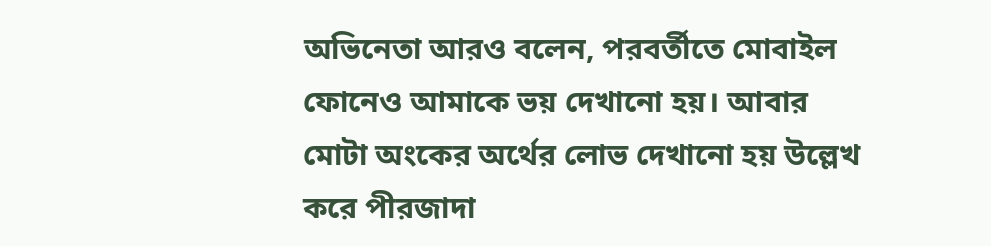অভিনেতা আরও বলেন, পরবর্তীতে মোবাইল ফোনেও আমাকে ভয় দেখানো হয়। আবার মোটা অংকের অর্থের লোভ দেখানো হয় উল্লেখ করে পীরজাদা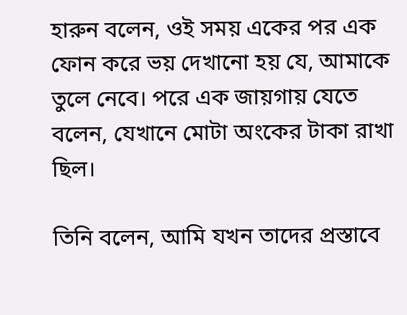হারুন বলেন, ওই সময় একের পর এক ফোন করে ভয় দেখানো হয় যে, আমাকে তুলে নেবে। পরে এক জায়গায় যেতে বলেন, যেখানে মোটা অংকের টাকা রাখা ছিল।

তিনি বলেন, আমি যখন তাদের প্রস্তাবে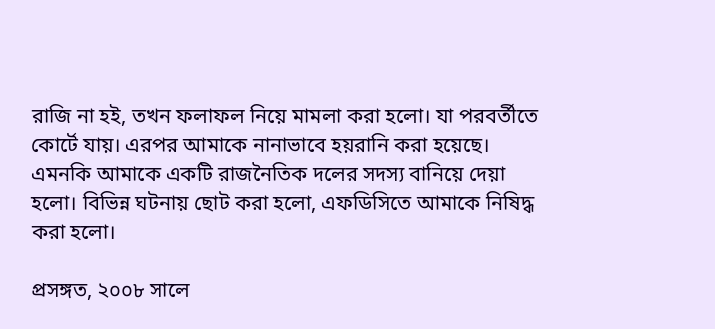রাজি না হই, তখন ফলাফল নিয়ে মামলা করা হলো। যা পরবর্তীতে কোর্টে যায়। এরপর আমাকে নানাভাবে হয়রানি করা হয়েছে। এমনকি আমাকে একটি রাজনৈতিক দলের সদস্য বানিয়ে দেয়া হলো। বিভিন্ন ঘটনায় ছোট করা হলো, এফডিসিতে আমাকে নিষিদ্ধ করা হলো।

প্রসঙ্গত, ২০০৮ সালে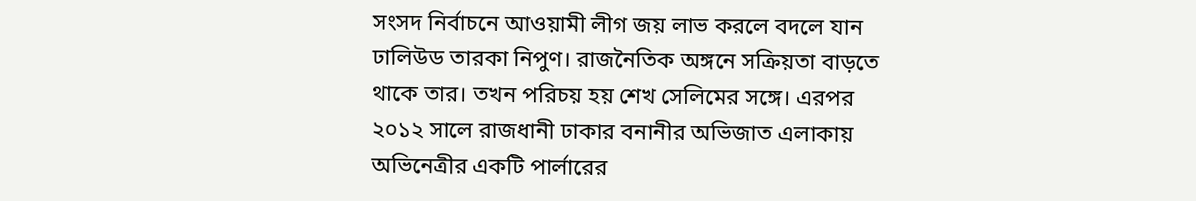সংসদ নির্বাচনে আওয়ামী লীগ জয় লাভ করলে বদলে যান ঢালিউড তারকা নিপুণ। রাজনৈতিক অঙ্গনে সক্রিয়তা বাড়তে থাকে তার। তখন পরিচয় হয় শেখ সেলিমের সঙ্গে। এরপর ২০১২ সালে রাজধানী ঢাকার বনানীর অভিজাত এলাকায় অভিনেত্রীর একটি পার্লারের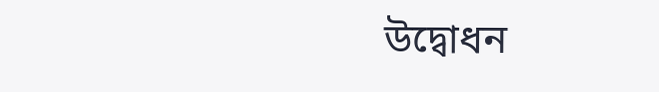উদ্বোধন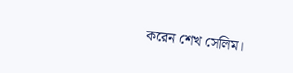করেন শেখ সেলিম।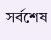সর্বশেষ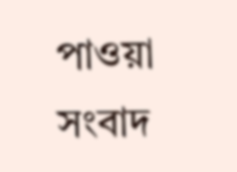পাওয়া সংবাদ